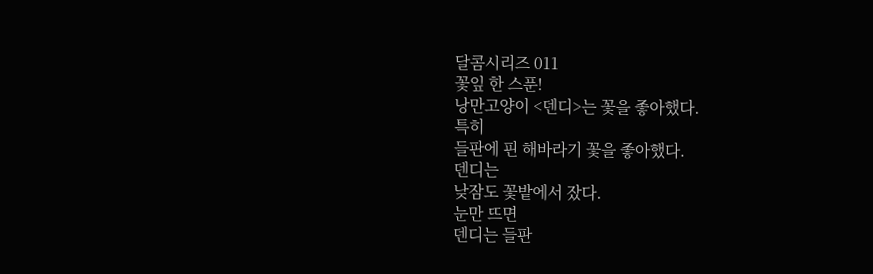달콤시리즈 011
꽃잎 한 스푼!
낭만고양이 <덴디>는 꽃을 좋아했다.
특히
들판에 핀 해바라기 꽃을 좋아했다.
덴디는
낮잠도 꽃밭에서 잤다.
눈만 뜨면
덴디는 들판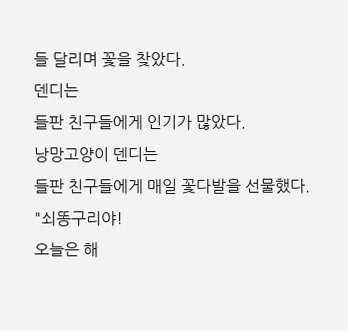들 달리며 꽃을 찾았다.
덴디는
들판 친구들에게 인기가 많았다.
낭망고양이 덴디는
들판 친구들에게 매일 꽃다발을 선물했다.
"쇠똥구리야!
오늘은 해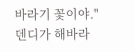바라기 꽃이야."
덴디가 해바라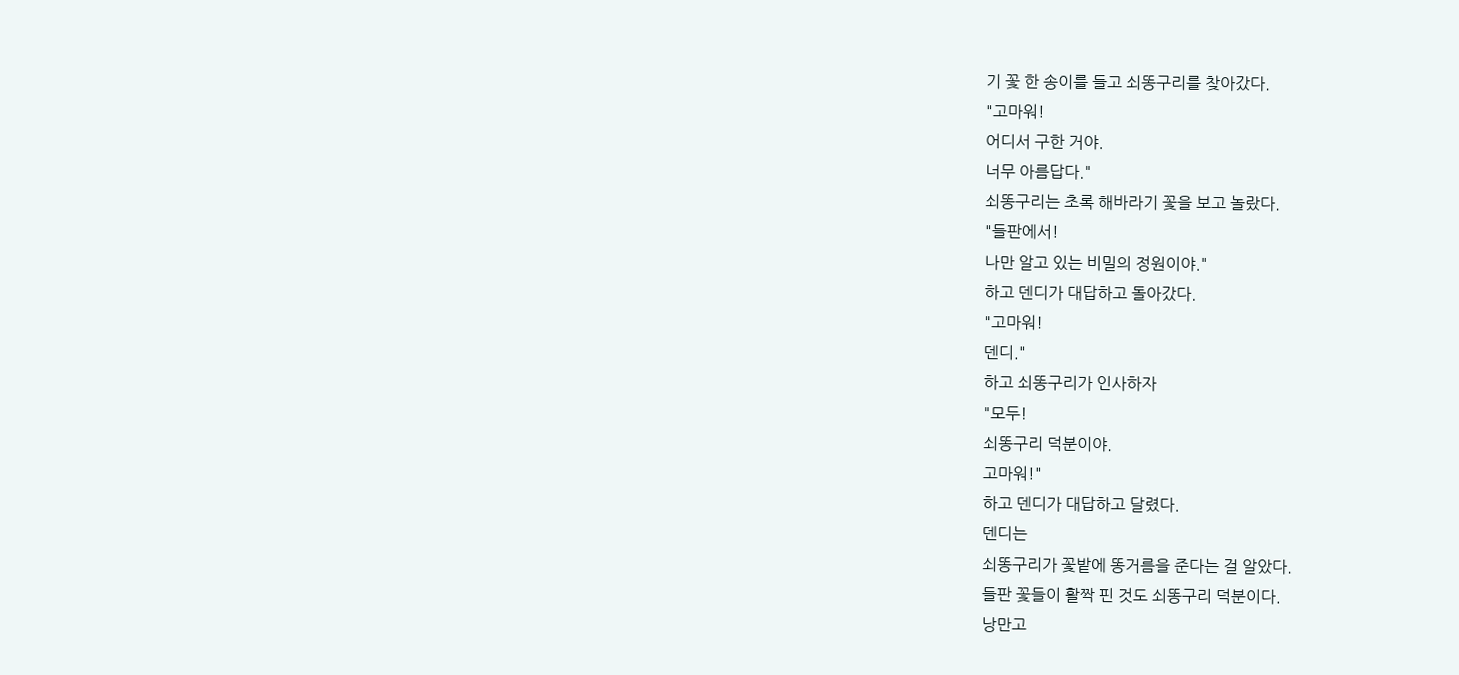기 꽃 한 송이를 들고 쇠똥구리를 찾아갔다.
"고마워!
어디서 구한 거야.
너무 아름답다."
쇠똥구리는 초록 해바라기 꽃을 보고 놀랐다.
"들판에서!
나만 알고 있는 비밀의 정원이야."
하고 덴디가 대답하고 돌아갔다.
"고마워!
덴디."
하고 쇠똥구리가 인사하자
"모두!
쇠똥구리 덕분이야.
고마워!"
하고 덴디가 대답하고 달렸다.
덴디는
쇠똥구리가 꽃밭에 똥거름을 준다는 걸 알았다.
들판 꽃들이 활짝 핀 것도 쇠똥구리 덕분이다.
낭만고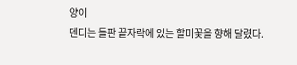양이
덴디는 들판 끝자락에 있는 할미꽃을 향해 달렸다.